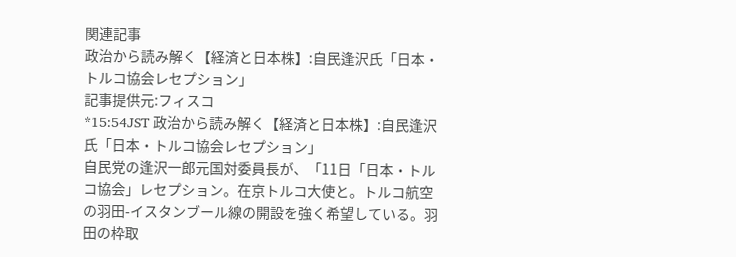関連記事
政治から読み解く【経済と日本株】:自民逢沢氏「日本・トルコ協会レセプション」
記事提供元:フィスコ
*15:54JST 政治から読み解く【経済と日本株】:自民逢沢氏「日本・トルコ協会レセプション」
自民党の逢沢一郎元国対委員長が、「11日「日本・トルコ協会」レセプション。在京トルコ大使と。トルコ航空の羽田-イスタンブール線の開設を強く希望している。羽田の枠取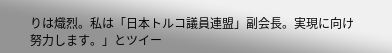りは熾烈。私は「日本トルコ議員連盟」副会長。実現に向け努力します。」とツイー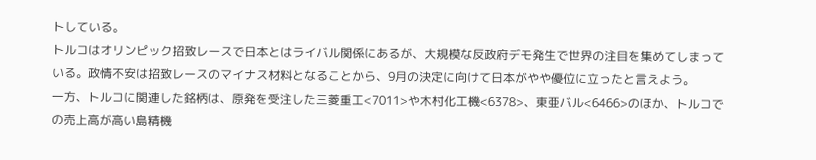トしている。
トルコはオリンピック招致レースで日本とはライバル関係にあるが、大規模な反政府デモ発生で世界の注目を集めてしまっている。政情不安は招致レースのマイナス材料となることから、9月の決定に向けて日本がやや優位に立ったと言えよう。
一方、トルコに関連した銘柄は、原発を受注した三菱重工<7011>や木村化工機<6378>、東亜バル<6466>のほか、トルコでの売上高が高い島精機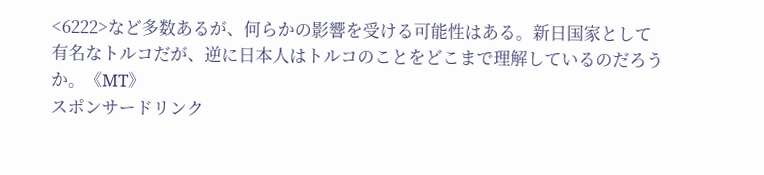<6222>など多数あるが、何らかの影響を受ける可能性はある。新日国家として有名なトルコだが、逆に日本人はトルコのことをどこまで理解しているのだろうか。《MT》
スポンサードリンク